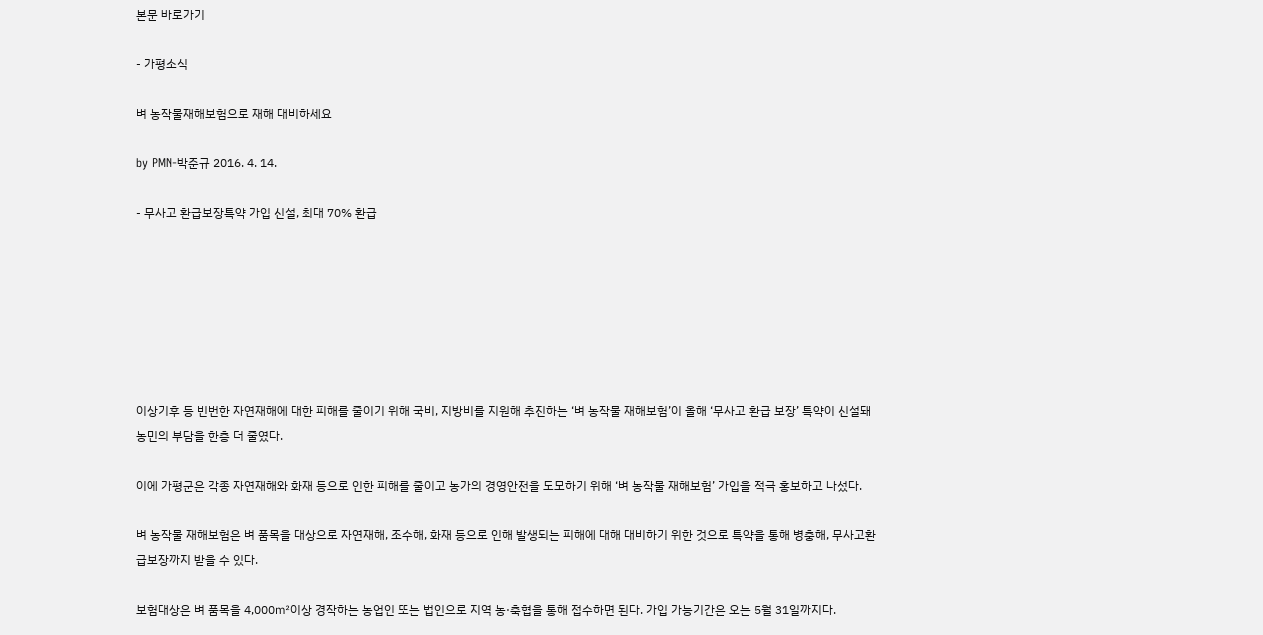본문 바로가기

- 가평소식

벼 농작물재해보험으로 재해 대비하세요

by PMN-박준규 2016. 4. 14.

- 무사고 환급보장특약 가입 신설, 최대 70% 환급







이상기후 등 빈번한 자연재해에 대한 피해를 줄이기 위해 국비, 지방비를 지원해 추진하는 ‘벼 농작물 재해보험’이 올해 ‘무사고 환급 보장’ 특약이 신설돼 농민의 부담을 한층 더 줄였다.

이에 가평군은 각종 자연재해와 화재 등으로 인한 피해를 줄이고 농가의 경영안전을 도모하기 위해 ‘벼 농작물 재해보험’ 가입을 적극 홍보하고 나섰다.

벼 농작물 재해보험은 벼 품목을 대상으로 자연재해, 조수해, 화재 등으로 인해 발생되는 피해에 대해 대비하기 위한 것으로 특약을 통해 병충해, 무사고환급보장까지 받을 수 있다.

보험대상은 벼 품목을 4,000㎡이상 경작하는 농업인 또는 법인으로 지역 농·축협을 통해 접수하면 된다. 가입 가능기간은 오는 5월 31일까지다.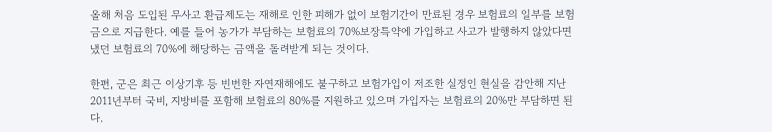올해 처음 도입된 무사고 환급제도는 재해로 인한 피해가 없이 보험기간이 만료된 경우 보험료의 일부를 보험금으로 지급한다. 예를 들어 농가가 부담하는 보험료의 70%보장특약에 가입하고 사고가 발행하지 않았다면 냈던 보험료의 70%에 해당하는 금액을 돌려받게 되는 것이다.

한편, 군은 최근 이상기후 등 빈번한 자연재해에도 불구하고 보험가입이 저조한 실정인 현실을 감안해 지난 2011년부터 국비, 지방비를 포함해 보험료의 80%를 지원하고 있으며 가입자는 보험료의 20%만 부담하면 된다.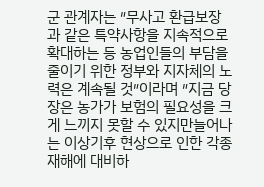군 관계자는 ″무사고 환급보장과 같은 특약사항을 지속적으로 확대하는 등 농업인들의 부담을 줄이기 위한 정부와 지자체의 노력은 계속될 것″이라며 ″지금 당장은 농가가 보험의 필요성을 크게 느끼지 못할 수 있지만늘어나는 이상기후 현상으로 인한 각종 재해에 대비하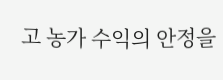고 농가 수익의 안정을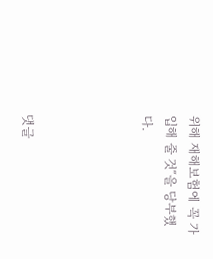위해 재해보험에 꼭 가입해 줄 것″을 당부했다.




댓글